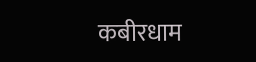कबीरधाम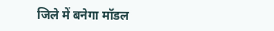जिले में बनेगा मॉडल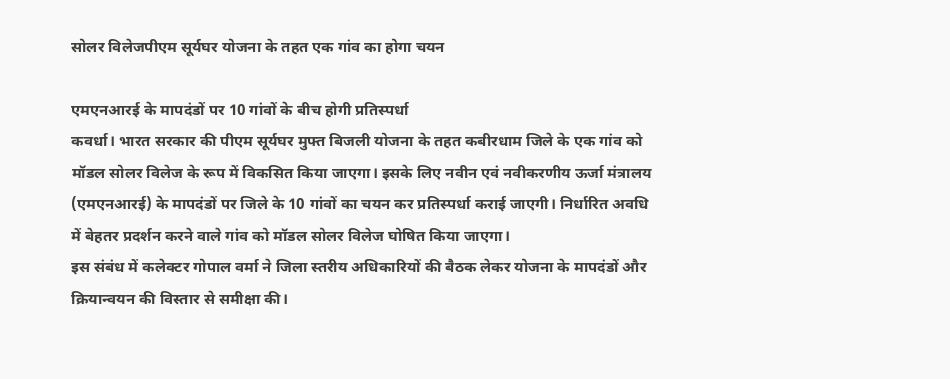सोलर विलेजपीएम सूर्यघर योजना के तहत एक गांव का होगा चयन

एमएनआरई के मापदंडों पर 10 गांवों के बीच होगी प्रतिस्पर्धा
कवर्धा। भारत सरकार की पीएम सूर्यघर मुफ्त बिजली योजना के तहत कबीरधाम जिले के एक गांव को मॉडल सोलर विलेज के रूप में विकसित किया जाएगा। इसके लिए नवीन एवं नवीकरणीय ऊर्जा मंत्रालय (एमएनआरई) के मापदंडों पर जिले के 10 गांवों का चयन कर प्रतिस्पर्धा कराई जाएगी। निर्धारित अवधि में बेहतर प्रदर्शन करने वाले गांव को मॉडल सोलर विलेज घोषित किया जाएगा।
इस संबंध में कलेक्टर गोपाल वर्मा ने जिला स्तरीय अधिकारियों की बैठक लेकर योजना के मापदंडों और क्रियान्वयन की विस्तार से समीक्षा की।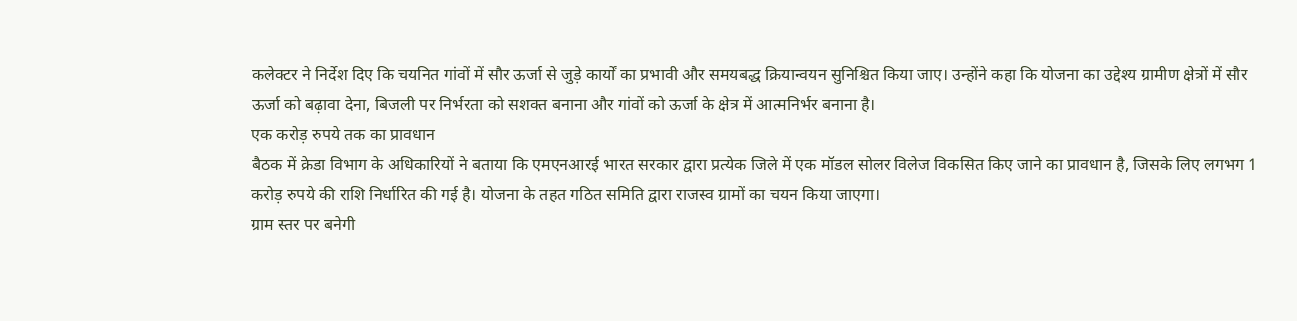कलेक्टर ने निर्देश दिए कि चयनित गांवों में सौर ऊर्जा से जुड़े कार्यों का प्रभावी और समयबद्ध क्रियान्वयन सुनिश्चित किया जाए। उन्होंने कहा कि योजना का उद्देश्य ग्रामीण क्षेत्रों में सौर ऊर्जा को बढ़ावा देना, बिजली पर निर्भरता को सशक्त बनाना और गांवों को ऊर्जा के क्षेत्र में आत्मनिर्भर बनाना है।
एक करोड़ रुपये तक का प्रावधान
बैठक में क्रेडा विभाग के अधिकारियों ने बताया कि एमएनआरई भारत सरकार द्वारा प्रत्येक जिले में एक मॉडल सोलर विलेज विकसित किए जाने का प्रावधान है, जिसके लिए लगभग 1 करोड़ रुपये की राशि निर्धारित की गई है। योजना के तहत गठित समिति द्वारा राजस्व ग्रामों का चयन किया जाएगा।
ग्राम स्तर पर बनेगी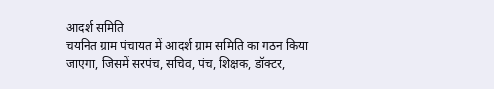आदर्श समिति
चयनित ग्राम पंचायत में आदर्श ग्राम समिति का गठन किया जाएगा, जिसमें सरपंच, सचिव, पंच, शिक्षक, डॉक्टर,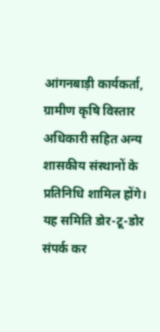आंगनबाड़ी कार्यकर्ता, ग्रामीण कृषि विस्तार अधिकारी सहित अन्य शासकीय संस्थानों के प्रतिनिधि शामिल होंगे। यह समिति डोर-टू-डोर संपर्क कर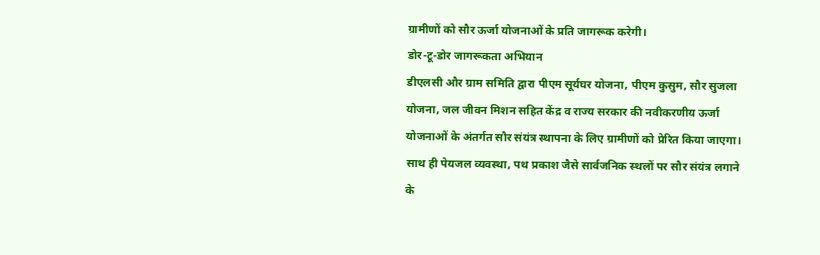ग्रामीणों को सौर ऊर्जा योजनाओं के प्रति जागरूक करेगी।
डोर-टू-डोर जागरूकता अभियान
डीएलसी और ग्राम समिति द्वारा पीएम सूर्यघर योजना, पीएम कुसुम, सौर सुजला योजना, जल जीवन मिशन सहित केंद्र व राज्य सरकार की नवीकरणीय ऊर्जा योजनाओं के अंतर्गत सौर संयंत्र स्थापना के लिए ग्रामीणों को प्रेरित किया जाएगा। साथ ही पेयजल व्यवस्था, पथ प्रकाश जैसे सार्वजनिक स्थलों पर सौर संयंत्र लगाने के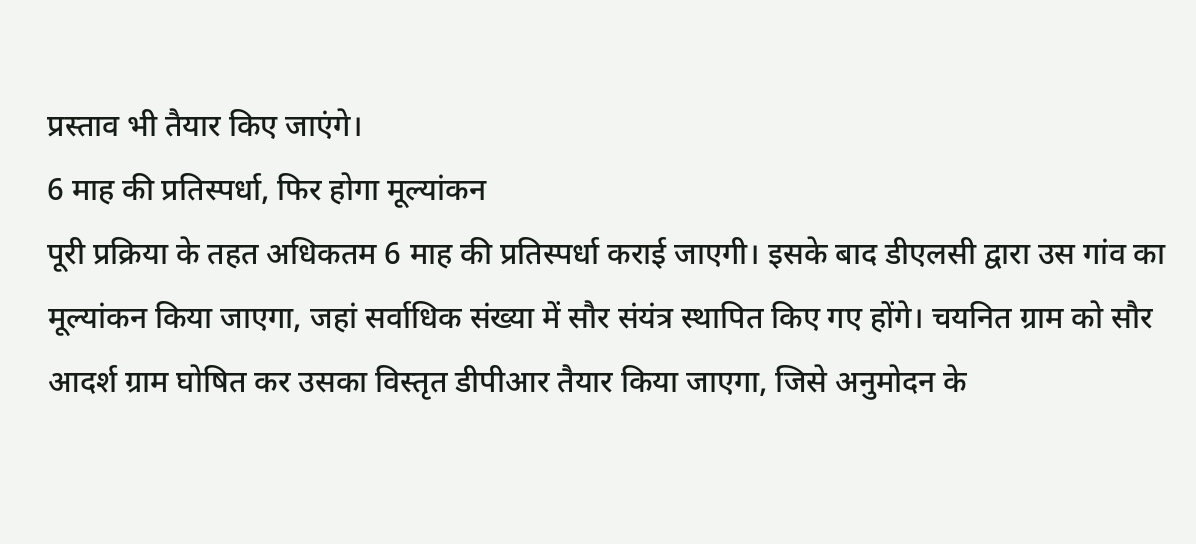प्रस्ताव भी तैयार किए जाएंगे।
6 माह की प्रतिस्पर्धा, फिर होगा मूल्यांकन
पूरी प्रक्रिया के तहत अधिकतम 6 माह की प्रतिस्पर्धा कराई जाएगी। इसके बाद डीएलसी द्वारा उस गांव का मूल्यांकन किया जाएगा, जहां सर्वाधिक संख्या में सौर संयंत्र स्थापित किए गए होंगे। चयनित ग्राम को सौर आदर्श ग्राम घोषित कर उसका विस्तृत डीपीआर तैयार किया जाएगा, जिसे अनुमोदन के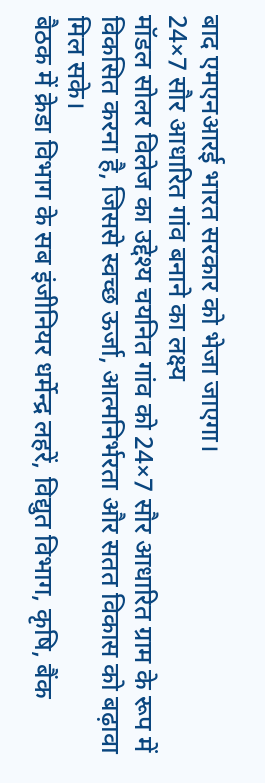बाद एमएनआरई भारत सरकार को भेजा जाएगा।
24×7 सौर आधारित गांव बनाने का लक्ष्य
मॉडल सोलर विलेज का उद्देश्य चयनित गांव को 24×7 सौर आधारित ग्राम के रूप में विकसित करना है, जिससे स्वच्छ ऊर्जा, आत्मनिर्भरता और सतत विकास को बढ़ावा मिल सके।
बैठक में क्रेडा विभाग के सब इंजीनियर धर्मेन्द्र लहरें, विद्युत विभाग, कृषि, बैंक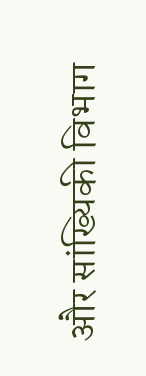और सांख्यिकी विभाग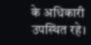के अधिकारी उपस्थित रहे।